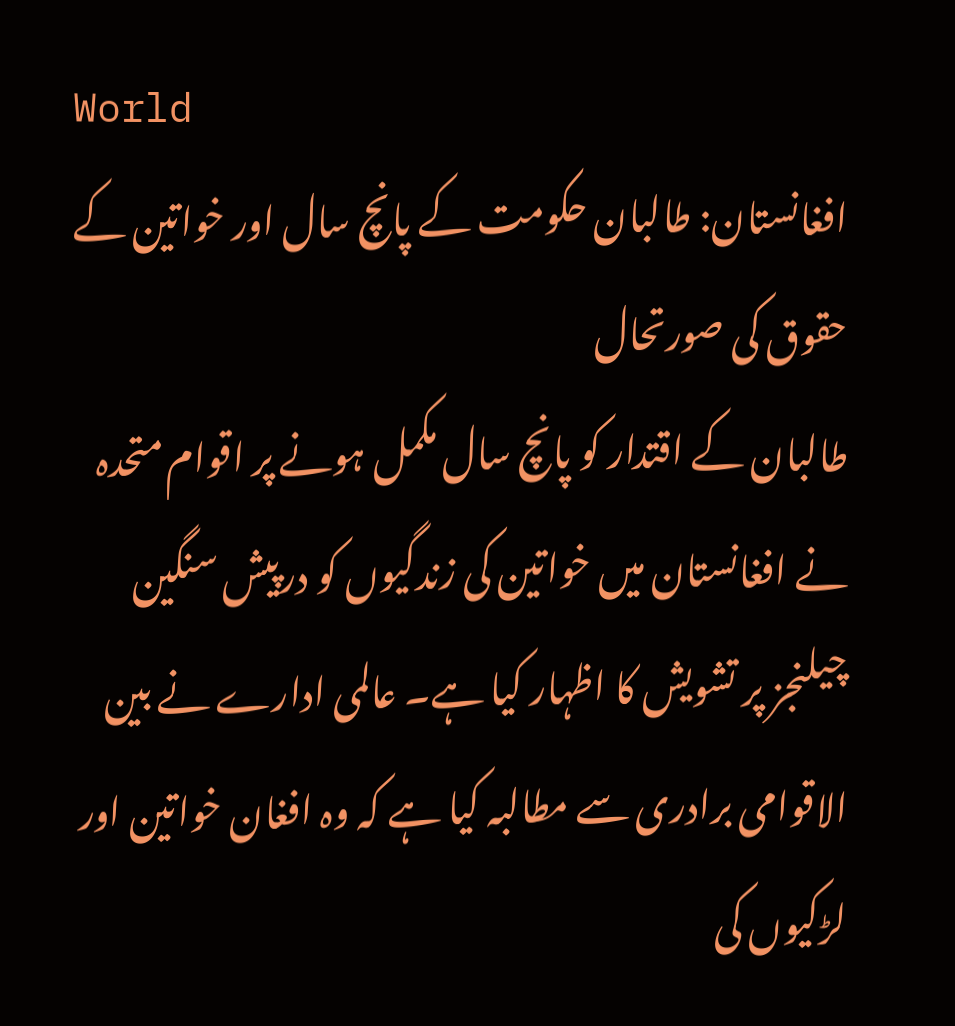World
افغانستان: طالبان حکومت کے پانچ سال اور خواتین کے حقوق کی صورتحال
طالبان کے اقتدار کو پانچ سال مکمل ہونے پر اقوام متحدہ نے افغانستان میں خواتین کی زندگیوں کو درپیش سنگین چیلنجز پر تشویش کا اظہار کیا ہے۔ عالمی ادارے نے بین الاقوامی برادری سے مطالبہ کیا ہے کہ وہ افغان خواتین اور لڑکیوں کی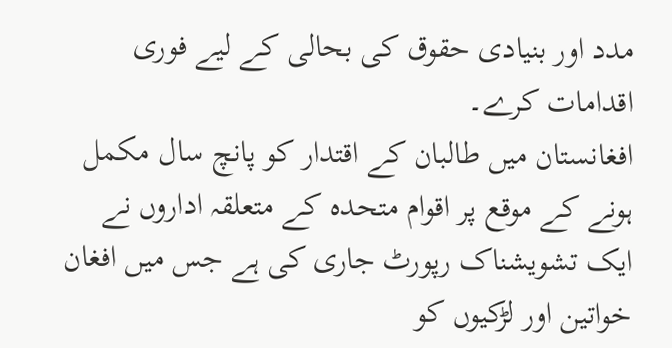مدد اور بنیادی حقوق کی بحالی کے لیے فوری اقدامات کرے۔
افغانستان میں طالبان کے اقتدار کو پانچ سال مکمل ہونے کے موقع پر اقوام متحدہ کے متعلقہ اداروں نے ایک تشویشناک رپورٹ جاری کی ہے جس میں افغان خواتین اور لڑکیوں کو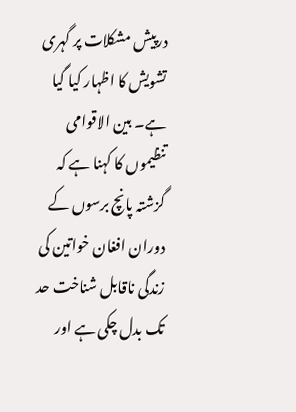درپیش مشکلات پر گہری تشویش کا اظہار کیا گیا ہے۔ بین الاقوامی تنظیموں کا کہنا ہے کہ گزشتہ پانچ برسوں کے دوران افغان خواتین کی زندگی ناقابل شناخت حد تک بدل چکی ہے اور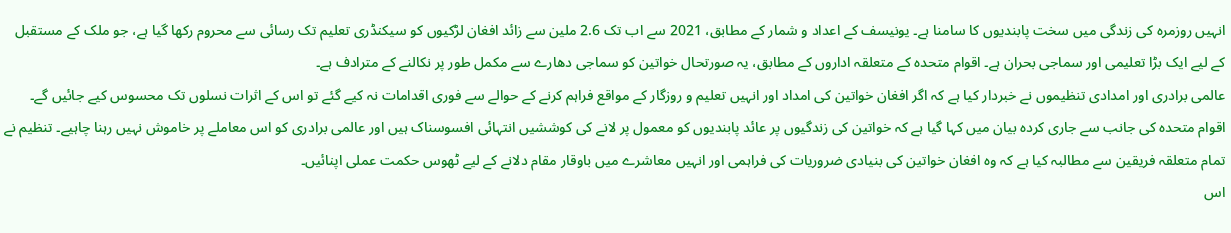انہیں روزمرہ کی زندگی میں سخت پابندیوں کا سامنا ہے۔ یونیسف کے اعداد و شمار کے مطابق، 2021 سے اب تک 2.6 ملین سے زائد افغان لڑکیوں کو سیکنڈری تعلیم تک رسائی سے محروم رکھا گیا ہے، جو ملک کے مستقبل کے لیے ایک بڑا تعلیمی اور سماجی بحران ہے۔ اقوام متحدہ کے متعلقہ اداروں کے مطابق، یہ صورتحال خواتین کو سماجی دھارے سے مکمل طور پر نکالنے کے مترادف ہے۔
عالمی برادری اور امدادی تنظیموں نے خبردار کیا ہے کہ اگر افغان خواتین کی امداد اور انہیں تعلیم و روزگار کے مواقع فراہم کرنے کے حوالے سے فوری اقدامات نہ کیے گئے تو اس کے اثرات نسلوں تک محسوس کیے جائیں گے۔ اقوام متحدہ کی جانب سے جاری کردہ بیان میں کہا گیا ہے کہ خواتین کی زندگیوں پر عائد پابندیوں کو معمول پر لانے کی کوششیں انتہائی افسوسناک ہیں اور عالمی برادری کو اس معاملے پر خاموش نہیں رہنا چاہیے۔ تنظیم نے تمام متعلقہ فریقین سے مطالبہ کیا ہے کہ وہ افغان خواتین کی بنیادی ضروریات کی فراہمی اور انہیں معاشرے میں باوقار مقام دلانے کے لیے ٹھوس حکمت عملی اپنائیں۔
اس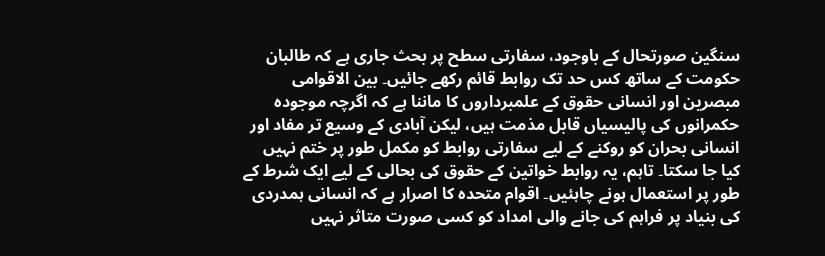سنگین صورتحال کے باوجود، سفارتی سطح پر بحث جاری ہے کہ طالبان حکومت کے ساتھ کس حد تک روابط قائم رکھے جائیں۔ بین الاقوامی مبصرین اور انسانی حقوق کے علمبرداروں کا ماننا ہے کہ اگرچہ موجودہ حکمرانوں کی پالیسیاں قابل مذمت ہیں، لیکن آبادی کے وسیع تر مفاد اور انسانی بحران کو روکنے کے لیے سفارتی روابط کو مکمل طور پر ختم نہیں کیا جا سکتا۔ تاہم، یہ روابط خواتین کے حقوق کی بحالی کے لیے ایک شرط کے طور پر استعمال ہونے چاہئیں۔ اقوام متحدہ کا اصرار ہے کہ انسانی ہمدردی کی بنیاد پر فراہم کی جانے والی امداد کو کسی صورت متاثر نہیں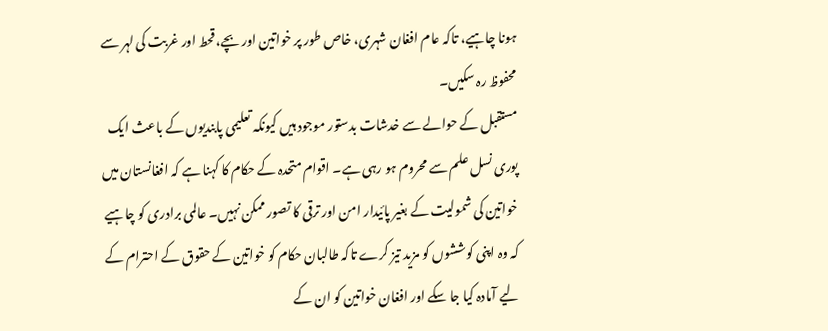ہونا چاہیے، تاکہ عام افغان شہری، خاص طور پر خواتین اور بچے، قحط اور غربت کی لہر سے محفوظ رہ سکیں۔
مستقبل کے حوالے سے خدشات بدستور موجود ہیں کیونکہ تعلیمی پابندیوں کے باعث ایک پوری نسل علم سے محروم ہو رہی ہے۔ اقوام متحدہ کے حکام کا کہنا ہے کہ افغانستان میں خواتین کی شمولیت کے بغیر پائیدار امن اور ترقی کا تصور ممکن نہیں۔ عالمی برادری کو چاہیے کہ وہ اپنی کوششوں کو مزید تیز کرے تاکہ طالبان حکام کو خواتین کے حقوق کے احترام کے لیے آمادہ کیا جا سکے اور افغان خواتین کو ان کے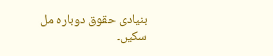بنیادی حقوق دوبارہ مل سکیں۔